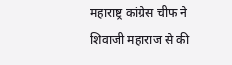महाराष्ट्र कांग्रेस चीफ ने शिवाजी महाराज से की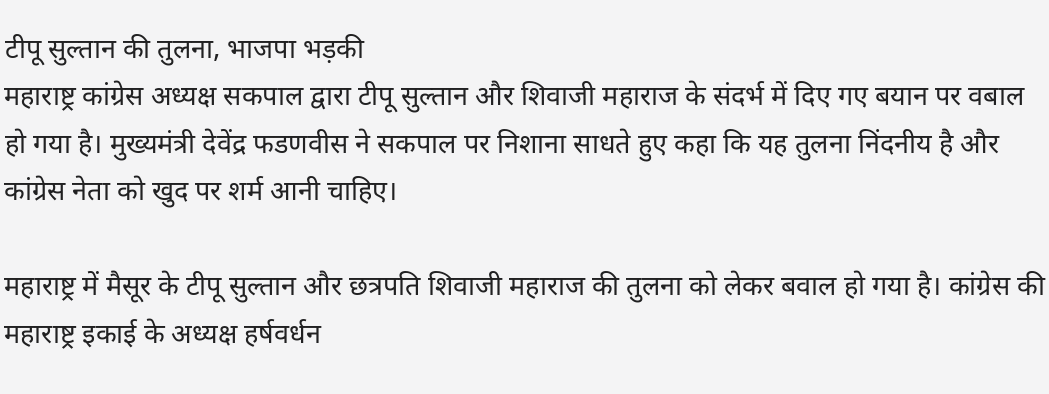टीपू सुल्तान की तुलना, भाजपा भड़की
महाराष्ट्र कांग्रेस अध्यक्ष सकपाल द्वारा टीपू सुल्तान और शिवाजी महाराज के संदर्भ में दिए गए बयान पर वबाल हो गया है। मुख्यमंत्री देवेंद्र फडणवीस ने सकपाल पर निशाना साधते हुए कहा कि यह तुलना निंदनीय है और कांग्रेस नेता को खुद पर शर्म आनी चाहिए।

महाराष्ट्र में मैसूर के टीपू सुल्तान और छत्रपति शिवाजी महाराज की तुलना को लेकर बवाल हो गया है। कांग्रेस की महाराष्ट्र इकाई के अध्यक्ष हर्षवर्धन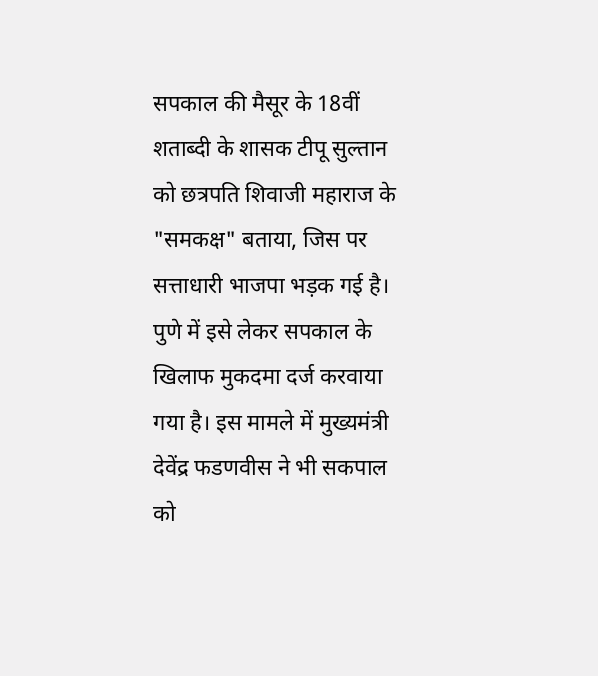सपकाल की मैसूर के 18वीं शताब्दी के शासक टीपू सुल्तान को छत्रपति शिवाजी महाराज के "समकक्ष" बताया, जिस पर सत्ताधारी भाजपा भड़क गई है। पुणे में इसे लेकर सपकाल के खिलाफ मुकदमा दर्ज करवाया गया है। इस मामले में मुख्यमंत्री देवेंद्र फडणवीस ने भी सकपाल को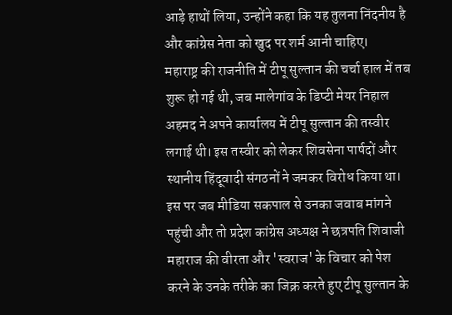आड़े हाथों लिया, उन्होंने कहा कि यह तुलना निंदनीय है और कांग्रेस नेता को खुद पर शर्म आनी चाहिए।
महाराष्ट्र की राजनीति में टीपू सुल्तान की चर्चा हाल में तब शुरू हो गई थी, जब मालेगांव के डिप्टी मेयर निहाल अहमद ने अपने कार्यालय में टीपू सुल्तान की तस्वीर लगाई थी। इस तस्वीर को लेकर शिवसेना पार्षदों और स्थानीय हिंदूवादी संगठनों ने जमकर विरोध किया था। इस पर जब मीडिया सकपाल से उनका जवाब मांगने पहुंची और तो प्रदेश कांग्रेस अध्यक्ष ने छत्रपति शिवाजी महाराज की वीरता और 'स्वराज' के विचार को पेश करने के उनके तरीके का जिक्र करते हुए टीपू सुल्तान के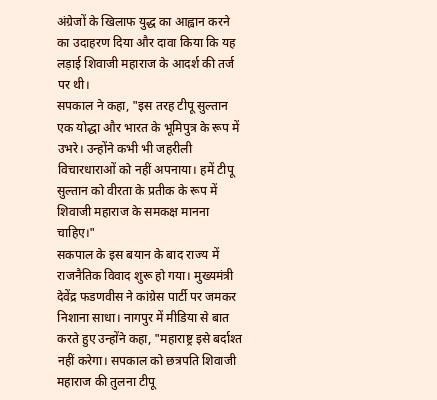अंग्रेजों के खिलाफ युद्ध का आह्वान करने का उदाहरण दिया और दावा किया कि यह लड़ाई शिवाजी महाराज के आदर्श की तर्ज पर थी।
सपकाल ने कहा, "इस तरह टीपू सुल्तान एक योद्धा और भारत के भूमिपुत्र के रूप में उभरे। उन्होंने कभी भी जहरीली विचारधाराओं को नहीं अपनाया। हमें टीपू सुल्तान को वीरता के प्रतीक के रूप में शिवाजी महाराज के समकक्ष मानना चाहिए।"
सकपाल के इस बयान के बाद राज्य में राजनैतिक विवाद शुरू हो गया। मुख्यमंत्री देवेंद्र फडणवीस ने कांग्रेस पार्टी पर जमकर निशाना साधा। नागपुर में मीडिया से बात करते हुए उन्होंने कहा, "महाराष्ट्र इसे बर्दाश्त नहीं करेगा। सपकाल को छत्रपति शिवाजी महाराज की तुलना टीपू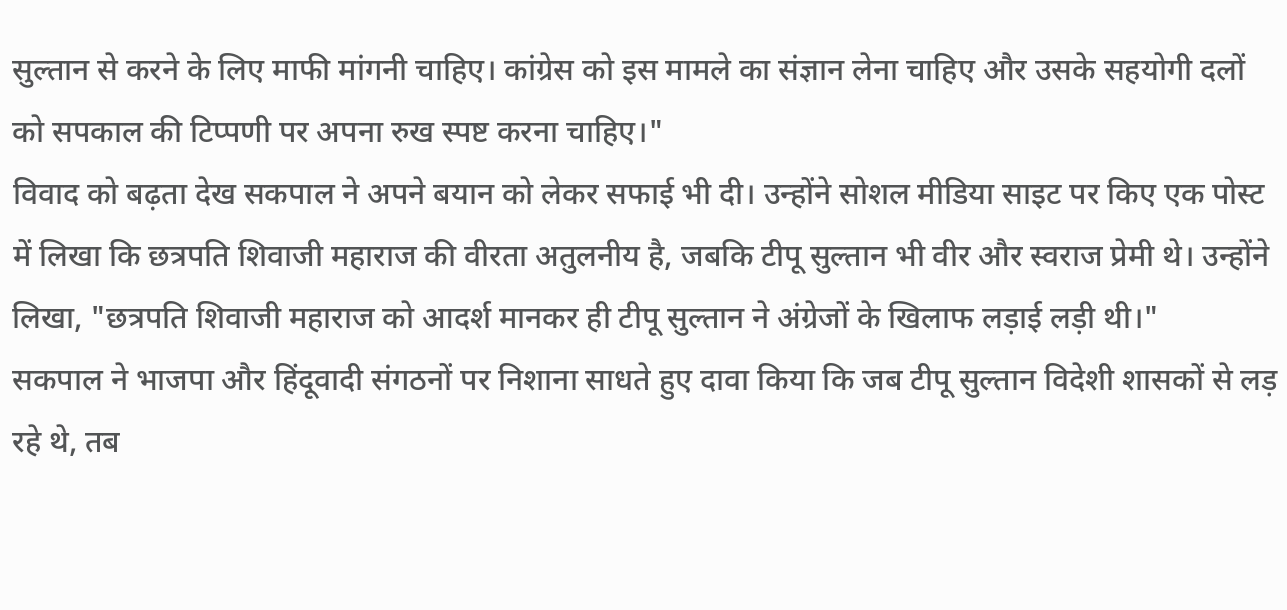सुल्तान से करने के लिए माफी मांगनी चाहिए। कांग्रेस को इस मामले का संज्ञान लेना चाहिए और उसके सहयोगी दलों को सपकाल की टिप्पणी पर अपना रुख स्पष्ट करना चाहिए।"
विवाद को बढ़ता देख सकपाल ने अपने बयान को लेकर सफाई भी दी। उन्होंने सोशल मीडिया साइट पर किए एक पोस्ट में लिखा कि छत्रपति शिवाजी महाराज की वीरता अतुलनीय है, जबकि टीपू सुल्तान भी वीर और स्वराज प्रेमी थे। उन्होंने लिखा, "छत्रपति शिवाजी महाराज को आदर्श मानकर ही टीपू सुल्तान ने अंग्रेजों के खिलाफ लड़ाई लड़ी थी।"
सकपाल ने भाजपा और हिंदूवादी संगठनों पर निशाना साधते हुए दावा किया कि जब टीपू सुल्तान विदेशी शासकों से लड़ रहे थे, तब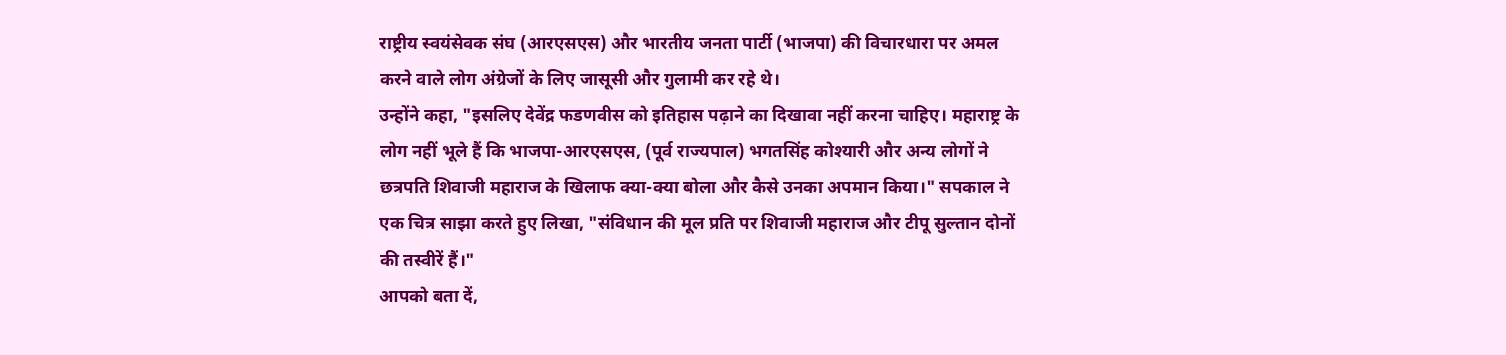राष्ट्रीय स्वयंसेवक संघ (आरएसएस) और भारतीय जनता पार्टी (भाजपा) की विचारधारा पर अमल करने वाले लोग अंग्रेजों के लिए जासूसी और गुलामी कर रहे थे।
उन्होंने कहा, "इसलिए देवेंद्र फडणवीस को इतिहास पढ़ाने का दिखावा नहीं करना चाहिए। महाराष्ट्र के लोग नहीं भूले हैं कि भाजपा-आरएसएस, (पूर्व राज्यपाल) भगतसिंह कोश्यारी और अन्य लोगों ने छत्रपति शिवाजी महाराज के खिलाफ क्या-क्या बोला और कैसे उनका अपमान किया।" सपकाल ने एक चित्र साझा करते हुए लिखा, "संविधान की मूल प्रति पर शिवाजी महाराज और टीपू सुल्तान दोनों की तस्वीरें हैं।"
आपको बता दें,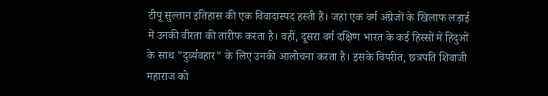टीपू सुल्तान इतिहास की एक विवादास्पद हस्ती हैं। जहां एक वर्ग अंग्रेजों के खिलाफ लड़ाई में उनकी वीरता की तारीफ करता है। वहीं, दूसरा वर्ग दक्षिण भारत के कई हिस्सों में हिंदुओं के साथ "दुर्व्यवहार" के लिए उनकी आलोचना करता है। इसके विपरीत, छत्रपति शिवाजी महाराज को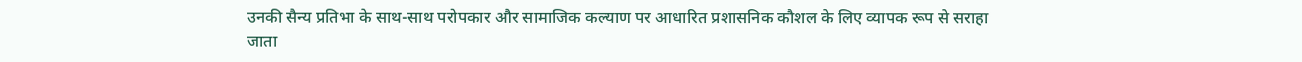उनकी सैन्य प्रतिभा के साथ-साथ परोपकार और सामाजिक कल्याण पर आधारित प्रशासनिक कौशल के लिए व्यापक रूप से सराहा जाता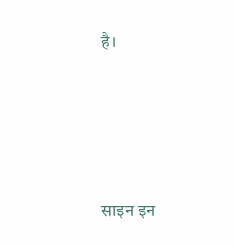है।




साइन इन